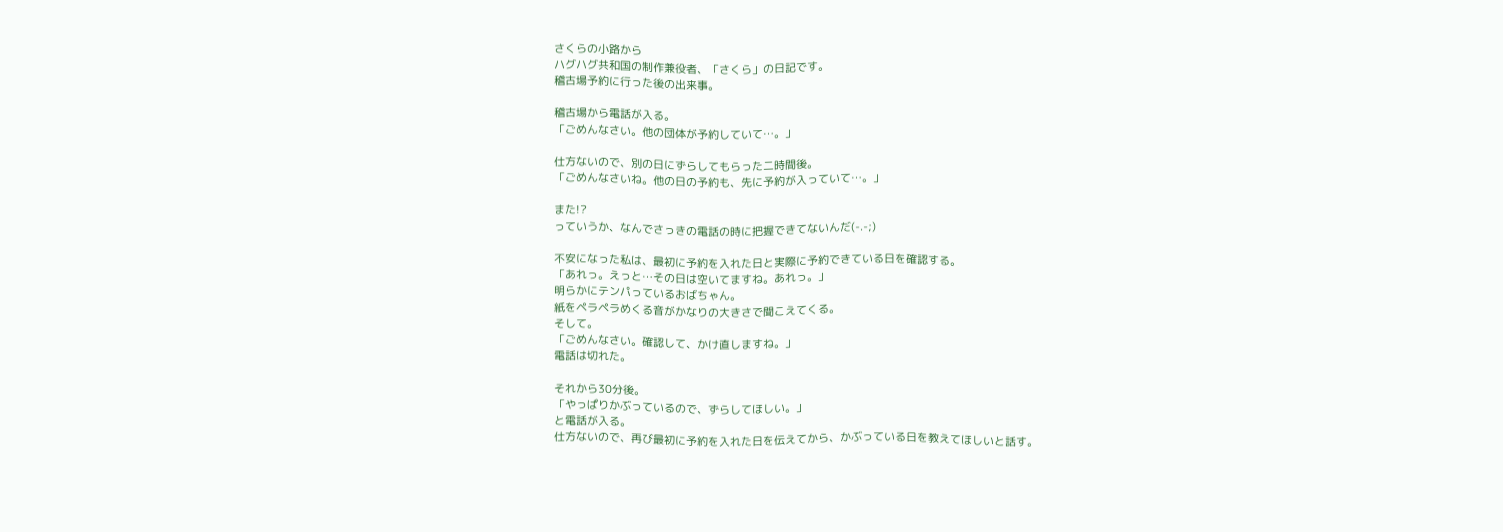さくらの小路から
ハグハグ共和国の制作兼役者、「さくら」の日記です。
稽古場予約に行った後の出来事。

稽古場から電話が入る。
「ごめんなさい。他の団体が予約していて…。」

仕方ないので、別の日にずらしてもらった二時間後。
「ごめんなさいね。他の日の予約も、先に予約が入っていて…。」

また!?
っていうか、なんでさっきの電話の時に把握できてないんだ(-.-;)

不安になった私は、最初に予約を入れた日と実際に予約できている日を確認する。
「あれっ。えっと…その日は空いてますね。あれっ。」
明らかにテンパっているおばちゃん。
紙をペラペラめくる音がかなりの大きさで聞こえてくる。
そして。
「ごめんなさい。確認して、かけ直しますね。」
電話は切れた。

それから30分後。
「やっぱりかぶっているので、ずらしてほしい。」
と電話が入る。
仕方ないので、再び最初に予約を入れた日を伝えてから、かぶっている日を教えてほしいと話す。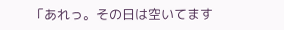「あれっ。その日は空いてます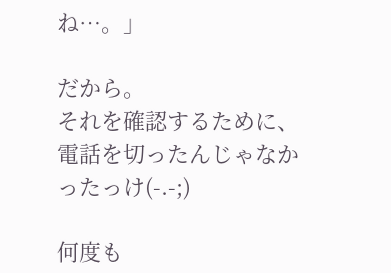ね…。」

だから。
それを確認するために、電話を切ったんじゃなかったっけ(-.-;)

何度も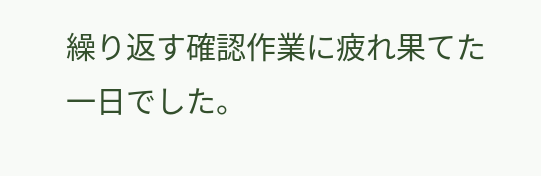繰り返す確認作業に疲れ果てた一日でした。